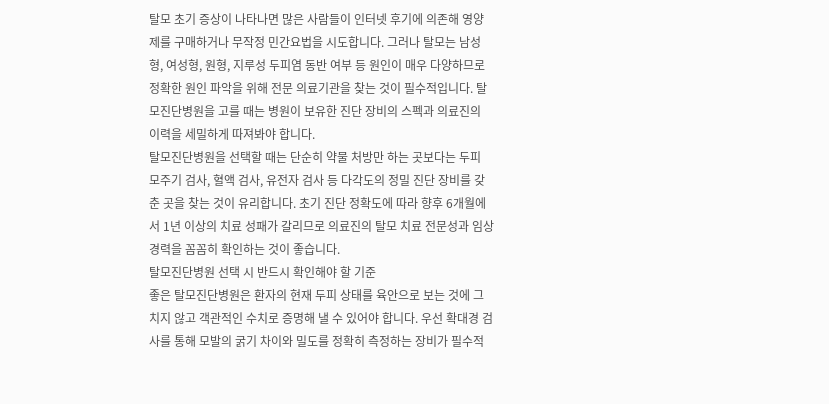탈모 초기 증상이 나타나면 많은 사람들이 인터넷 후기에 의존해 영양제를 구매하거나 무작정 민간요법을 시도합니다. 그러나 탈모는 남성형, 여성형, 원형, 지루성 두피염 동반 여부 등 원인이 매우 다양하므로 정확한 원인 파악을 위해 전문 의료기관을 찾는 것이 필수적입니다. 탈모진단병원을 고를 때는 병원이 보유한 진단 장비의 스펙과 의료진의 이력을 세밀하게 따져봐야 합니다.
탈모진단병원을 선택할 때는 단순히 약물 처방만 하는 곳보다는 두피 모주기 검사, 혈액 검사, 유전자 검사 등 다각도의 정밀 진단 장비를 갖춘 곳을 찾는 것이 유리합니다. 초기 진단 정확도에 따라 향후 6개월에서 1년 이상의 치료 성패가 갈리므로 의료진의 탈모 치료 전문성과 임상 경력을 꼼꼼히 확인하는 것이 좋습니다.
탈모진단병원 선택 시 반드시 확인해야 할 기준
좋은 탈모진단병원은 환자의 현재 두피 상태를 육안으로 보는 것에 그치지 않고 객관적인 수치로 증명해 낼 수 있어야 합니다. 우선 확대경 검사를 통해 모발의 굵기 차이와 밀도를 정확히 측정하는 장비가 필수적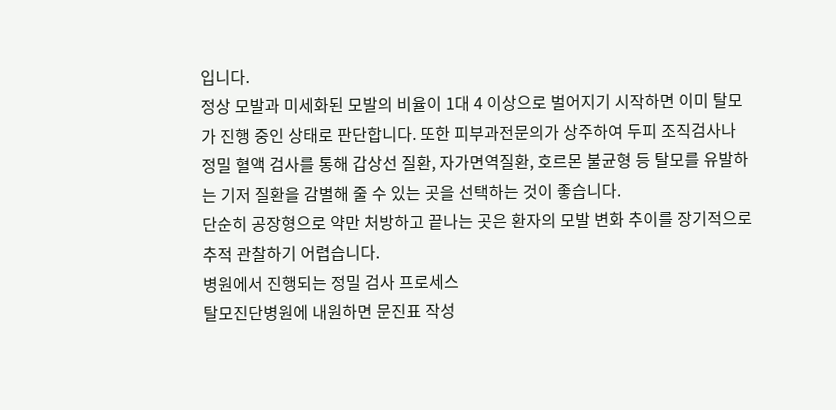입니다.
정상 모발과 미세화된 모발의 비율이 1대 4 이상으로 벌어지기 시작하면 이미 탈모가 진행 중인 상태로 판단합니다. 또한 피부과전문의가 상주하여 두피 조직검사나 정밀 혈액 검사를 통해 갑상선 질환, 자가면역질환, 호르몬 불균형 등 탈모를 유발하는 기저 질환을 감별해 줄 수 있는 곳을 선택하는 것이 좋습니다.
단순히 공장형으로 약만 처방하고 끝나는 곳은 환자의 모발 변화 추이를 장기적으로 추적 관찰하기 어렵습니다.
병원에서 진행되는 정밀 검사 프로세스
탈모진단병원에 내원하면 문진표 작성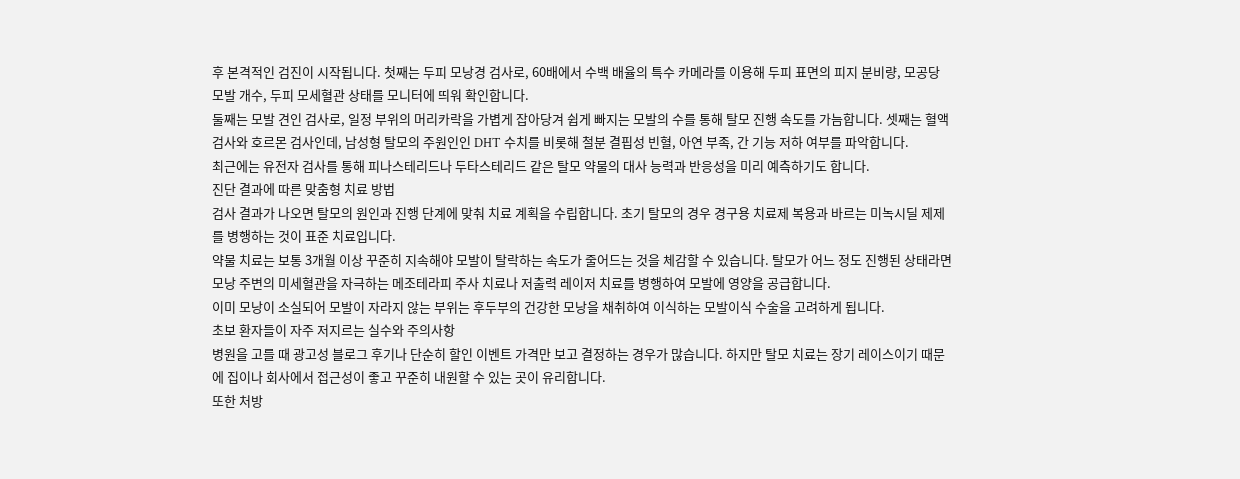후 본격적인 검진이 시작됩니다. 첫째는 두피 모낭경 검사로, 60배에서 수백 배율의 특수 카메라를 이용해 두피 표면의 피지 분비량, 모공당 모발 개수, 두피 모세혈관 상태를 모니터에 띄워 확인합니다.
둘째는 모발 견인 검사로, 일정 부위의 머리카락을 가볍게 잡아당겨 쉽게 빠지는 모발의 수를 통해 탈모 진행 속도를 가늠합니다. 셋째는 혈액 검사와 호르몬 검사인데, 남성형 탈모의 주원인인 DHT 수치를 비롯해 철분 결핍성 빈혈, 아연 부족, 간 기능 저하 여부를 파악합니다.
최근에는 유전자 검사를 통해 피나스테리드나 두타스테리드 같은 탈모 약물의 대사 능력과 반응성을 미리 예측하기도 합니다.
진단 결과에 따른 맞춤형 치료 방법
검사 결과가 나오면 탈모의 원인과 진행 단계에 맞춰 치료 계획을 수립합니다. 초기 탈모의 경우 경구용 치료제 복용과 바르는 미녹시딜 제제를 병행하는 것이 표준 치료입니다.
약물 치료는 보통 3개월 이상 꾸준히 지속해야 모발이 탈락하는 속도가 줄어드는 것을 체감할 수 있습니다. 탈모가 어느 정도 진행된 상태라면 모낭 주변의 미세혈관을 자극하는 메조테라피 주사 치료나 저출력 레이저 치료를 병행하여 모발에 영양을 공급합니다.
이미 모낭이 소실되어 모발이 자라지 않는 부위는 후두부의 건강한 모낭을 채취하여 이식하는 모발이식 수술을 고려하게 됩니다.
초보 환자들이 자주 저지르는 실수와 주의사항
병원을 고를 때 광고성 블로그 후기나 단순히 할인 이벤트 가격만 보고 결정하는 경우가 많습니다. 하지만 탈모 치료는 장기 레이스이기 때문에 집이나 회사에서 접근성이 좋고 꾸준히 내원할 수 있는 곳이 유리합니다.
또한 처방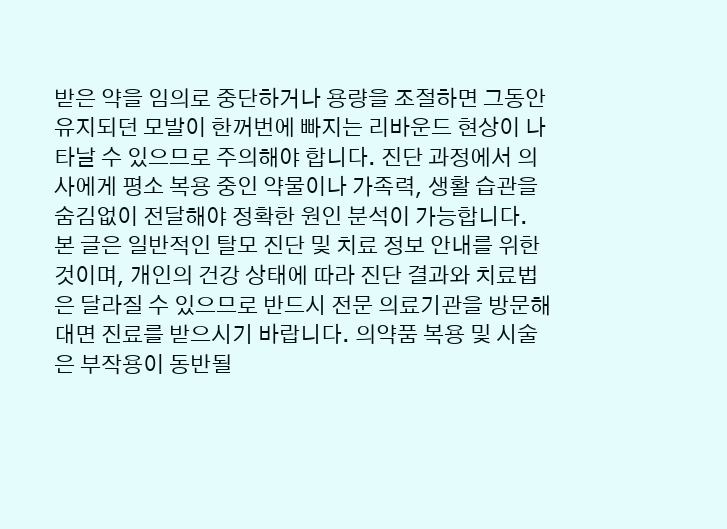받은 약을 임의로 중단하거나 용량을 조절하면 그동안 유지되던 모발이 한꺼번에 빠지는 리바운드 현상이 나타날 수 있으므로 주의해야 합니다. 진단 과정에서 의사에게 평소 복용 중인 약물이나 가족력, 생활 습관을 숨김없이 전달해야 정확한 원인 분석이 가능합니다.
본 글은 일반적인 탈모 진단 및 치료 정보 안내를 위한 것이며, 개인의 건강 상태에 따라 진단 결과와 치료법은 달라질 수 있으므로 반드시 전문 의료기관을 방문해 대면 진료를 받으시기 바랍니다. 의약품 복용 및 시술은 부작용이 동반될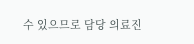수 있으므로 담당 의료진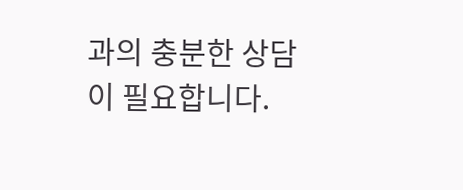과의 충분한 상담이 필요합니다.